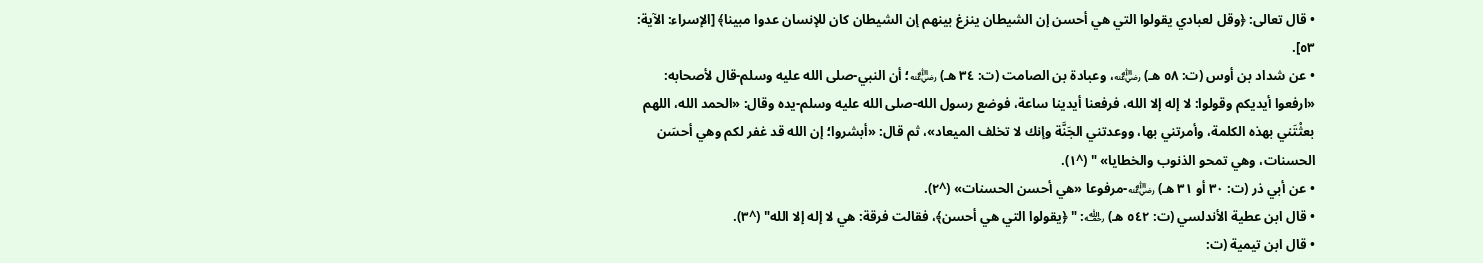• قال تعالى: ﴿وقل لعبادي يقولوا التي هي أحسن إن الشيطان ينزغ بينهم إن الشيطان كان للإنسان عدوا مبينا﴾ [الإسراء: الآية: ٥٣].
• عن شداد بن أوس (ت: ٥٨ هـ) ﵁، وعبادة بن الصامت (ت: ٣٤ هـ) ﵁؛ أن النبي-صلى الله عليه وسلم-قال لأصحابه: «ارفعوا أيديكم وقولوا: لا إله إلا الله، فرفعنا أيدينا ساعة، فوضع رسول الله-صلى الله عليه وسلم-يده وقال: «الحمد الله، اللهم بعثْتَني بهذه الكلمة، وأمرتني بها، ووعدتني الجَنَّة وإنك لا تخلف الميعاد»، ثم قال: «أبشروا؛ إن الله قد غفر لكم وهي أحسَن الحسنات، وهي تمحو الذنوب والخطايا» " (^١).
• عن أبي ذر (ت: ٣٠ أو ٣١ هـ) ﵁-مرفوعا «هي أحسن الحسنات» (^٢).
• قال ابن عطية الأندلسي (ت: ٥٤٢ هـ) ﵀: " ﴿يقولوا التي هي أحسن﴾، فقالت فرقة: هي لا إله إلا الله" (^٣).
• قال ابن تيمية (ت: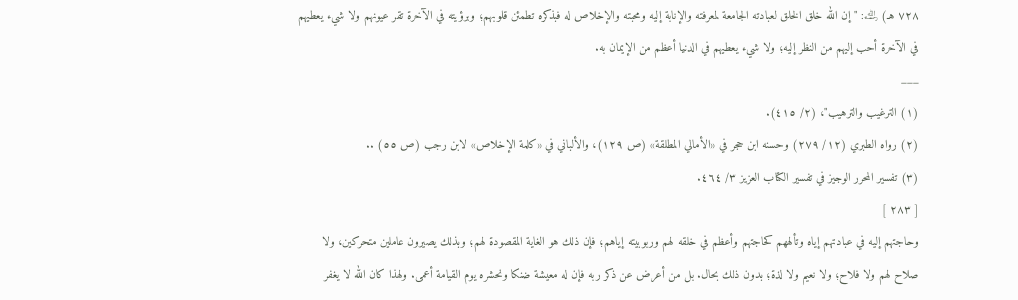٧٢٨ هـ) ﵀: "إن الله خلق الخلق لعبادته الجامعة لمعرفته والإنابة إليه ومحبته والإخلاص له فبذكره تطمئن قلوبهم؛ وبرؤيته في الآخرة تقر عيونهم ولا شيء يعطيهم في الآخرة أحب إليهم من النظر إليه؛ ولا شيء يعطيهم في الدنيا أعظم من الإيمان به.
___
(١) الترغيب والترهيب"، (٢/ ٤١٥).
(٢) رواه الطبري (١٢/ ٢٧٩) وحسنه ابن حجر في «الأمالي المطلقة» (ص ١٢٩)، والألباني في «كلمة الإخلاص» لابن رجب (ص ٥٥) ..
(٣) تفسير المحرر الوجيز في تفسير الكتاب العزيز ٣/ ٤٦٤.
[ ٢٨٣ ]
وحاجتهم إليه في عبادتهم إياه وتألههم كحاجتهم وأعظم في خلقه لهم وربوبيته إياهم؛ فإن ذلك هو الغاية المقصودة لهم؛ وبذلك يصيرون عاملين متحركين، ولا صلاح لهم ولا فلاح؛ ولا نعيم ولا لذة؛ بدون ذلك بحال. بل من أعرض عن ذكر ربه فإن له معيشة ضنكا ونحشره يوم القيامة أعمى. ولهذا كان الله لا يغفر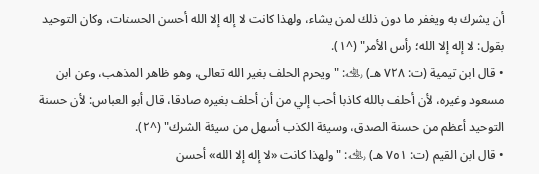أن يشرك به ويغفر ما دون ذلك لمن يشاء، ولهذا كانت لا إله إلا الله أحسن الحسنات، وكان التوحيد بقول: لا إله إلا الله؛ رأس الأمر" (^١).
• قال ابن تيمية (ت: ٧٢٨ هـ) ﵀: " ويحرم الحلف بغير الله تعالى، وهو ظاهر المذهب، وعن ابن مسعود وغيره، لأن أحلف بالله كاذبا أحب إلي من أن أحلف بغيره صادقا، قال أبو العباس: لأن حسنة التوحيد أعظم من حسنة الصدق، وسيئة الكذب أسهل من سيئة الشرك" (^٢).
• قال ابن القيم (ت: ٧٥١ هـ) ﵀: "ولهذا كانت «لا إله إلا الله» أحسن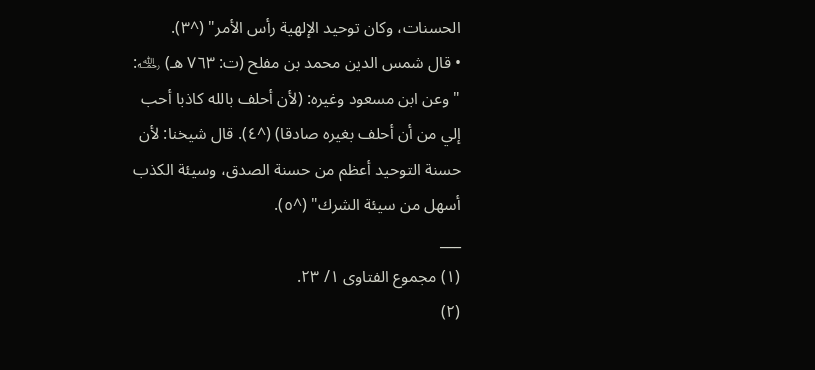الحسنات، وكان توحيد الإلهية رأس الأمر" (^٣).
• قال شمس الدين محمد بن مفلح (ت: ٧٦٣ هـ) ﵀: "وعن ابن مسعود وغيره: (لأن أحلف بالله كاذبا أحب إلي من أن أحلف بغيره صادقا) (^٤). قال شيخنا: لأن حسنة التوحيد أعظم من حسنة الصدق، وسيئة الكذب أسهل من سيئة الشرك" (^٥).
___
(١) مجموع الفتاوى ١/ ٢٣.
(٢)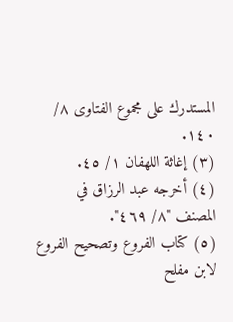المستدرك على مجموع الفتاوى ٨/ ١٤٠.
(٣) إغاثة اللهفان ١/ ٤٥.
(٤) أخرجه عبد الرزاق في المصنف "٨/ ٤٦٩".
(٥) كتاب الفروع وتصحيح الفروع لابن مفلح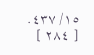١٥/ ٤٣٧.
[ ٢٨٤ ]